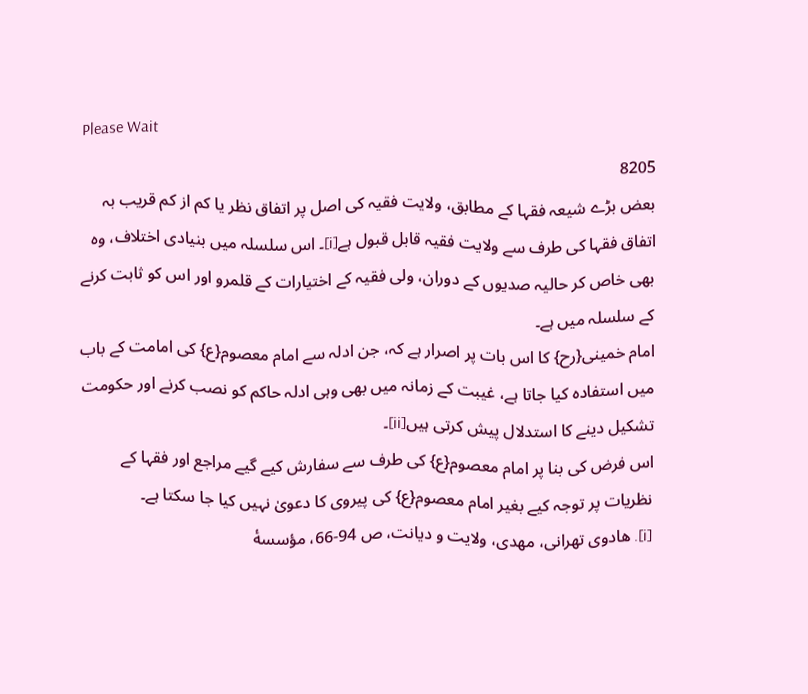Please Wait
8205
بعض بڑے شیعہ فقہا کے مطابق، ولایت فقیہ کی اصل پر اتفاق نظر یا کم از کم قریب بہ اتفاق فقہا کی طرف سے ولایت فقیہ قابل قبول ہے[i]۔ اس سلسلہ میں بنیادی اختلاف، وہ بھی خاص کر حالیہ صدیوں کے دوران، ولی فقیہ کے اختیارات کے قلمرو اور اس کو ثابت کرنے کے سلسلہ میں ہے۔
امام خمینی{رح} کا اس بات پر اصرار ہے کہ، جن ادلہ سے امام معصوم{ع} کی امامت کے باب میں استفادہ کیا جاتا ہے، غیبت کے زمانہ میں بھی وہی ادلہ حاکم کو نصب کرنے اور حکومت تشکیل دینے کا استدلال پیش کرتی ہیں[ii]۔
اس فرض کی بنا پر امام معصوم{ع} کی طرف سے سفارش کیے گیے مراجع اور فقہا کے نظریات پر توجہ کیے بغیر امام معصوم{ع} کی پیروی کا دعویٰ نہیں کیا جا سکتا ہے۔
[i]. هادوی تهرانی، مهدی، ولایت و دیانت، ص 94-66، مؤسسۀ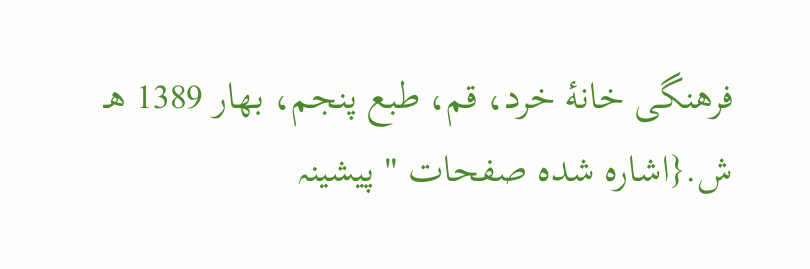فرهنگی خانۀ خرد، قم، طبع پنجم، بهار 1389 هـ ش.{اشارہ شدہ صفحات " پیشینہ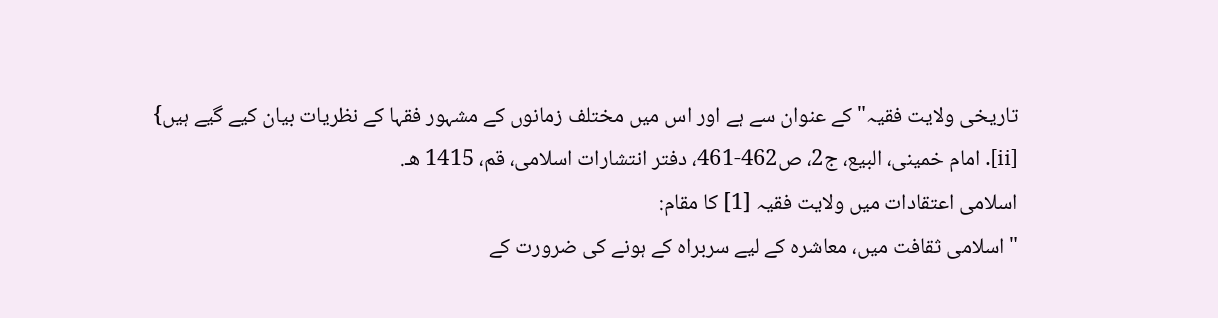تاریخی ولایت فقیہ" کے عنوان سے ہے اور اس میں مختلف زمانوں کے مشہور فقہا کے نظریات بیان کیے گیے ہیں}
[ii]. امام خمینی، البیع، ج2، ص462-461، دفتر انتشارات اسلامی، قم، 1415 هـ.
اسلامی اعتقادات میں ولایت فقیہ [1] کا مقام:
"اسلامی ثقافت میں، معاشرہ کے لیے سربراہ کے ہونے کی ضرورت کے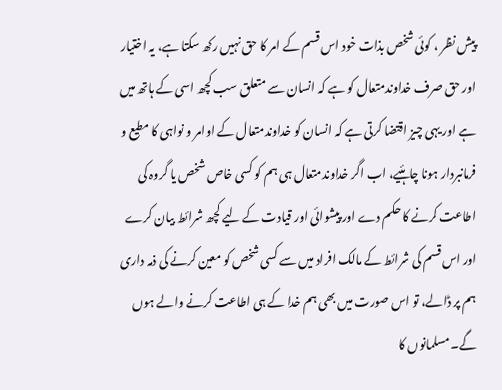پیش نظر ، کوئی شخص بذات خود اس قسم کے امر کا حق نہیں رکھ سکتا ہے، یہ اختیار اور حق صرف خداوندمتعال کو ہے کہ انسان سے متعلق سب کچھ اسی کے ہاتھ میں ہے اور یہی چیز اقتضا کرتی ہے کہ انسان کو خداوندمتعال کے اوامر و نواہی کا مطیع و فرمانبردار ہونا چاہئیے، اب اگر خداوندمتعال ہی ہم کو کسی خاص شخص یا گروہ کی اطاعت کرنے کا حکم دے اور پیشوائی اور قیادت کے لیے کچھ شرائط بیان کرے اور اس قسم کی شرائط کے مالک افراد میں سے کسی شخص کو معین کرنے کی ذمہ داری ہم پر ڈالے، تو اس صورت میں بھی ہم خدا کے ہی اطاعت کرنے والے ہوں گے۔ مسلمانوں کا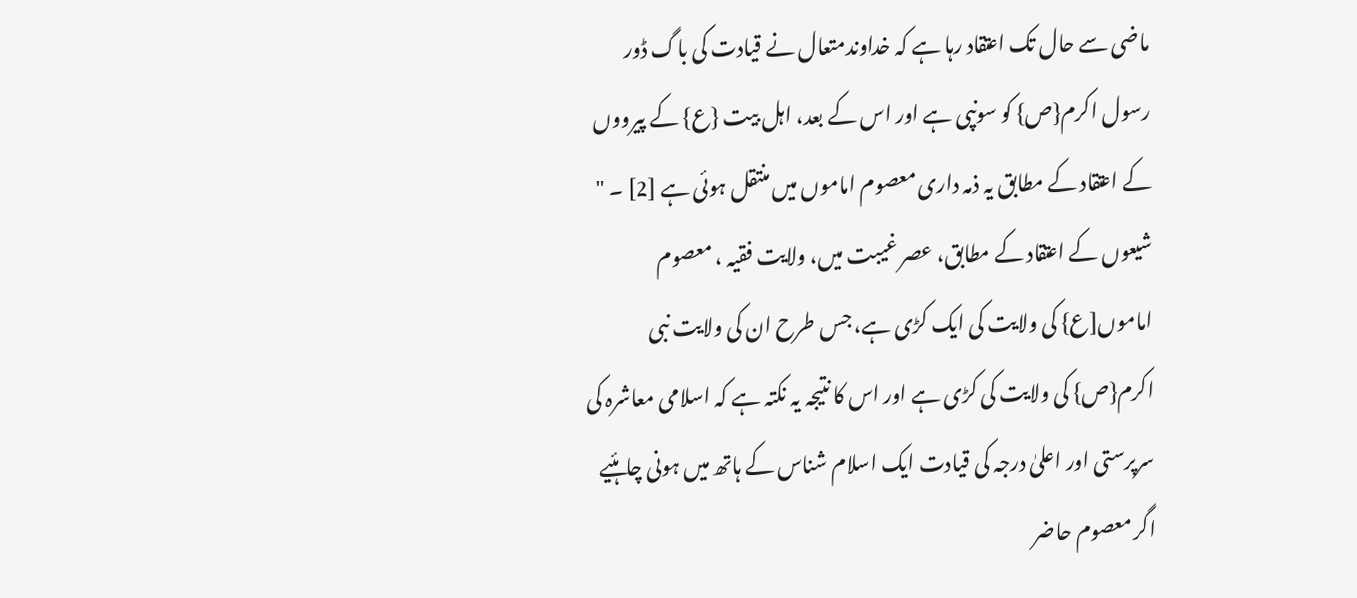ماضی سے حال تک اعتقاد رہا ہے کہ خداوندمتعال نے قیادت کی باگ ڈور رسول اکرم{ص} کو سونپی ہے اور اس کے بعد، اہل بیت {ع} کے پیرووں کے اعتقاد کے مطابق یہ ذمہ داری معصوم اماموں میں منتقل ہوئی ہے [2] ۔ " شیعوں کے اعتقاد کے مطابق، عصر غیبت میں، ولایت فقیہ ، معصوم اماموں[ع} کی ولایت کی ایک کڑی ہے، جس طرح ان کی ولایت نبی اکرم{ص} کی ولایت کی کڑی ہے اور اس کا نتیجہ یہ نکتہ ہے کہ اسلامی معاشرہ کی سرپرستی اور اعلیٰ درجہ کی قیادت ایک اسلام شناس کے ہاتھ میں ہونی چاہئیے اگر معصوم حاضر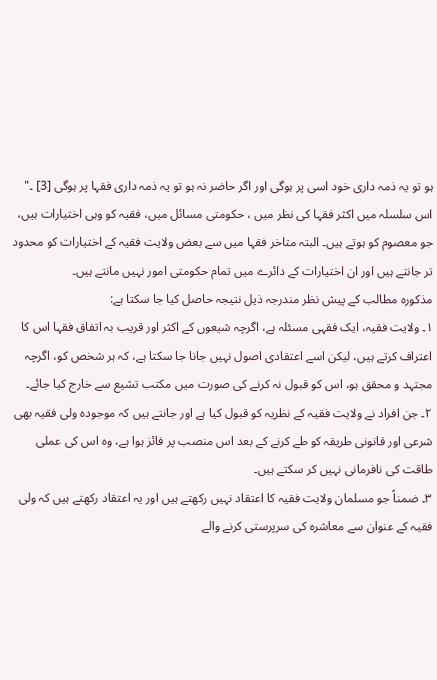ہو تو یہ ذمہ داری خود اسی پر ہوگی اور اگر حاضر نہ ہو تو یہ ذمہ داری فقہا پر ہوگی [3] ۔"
اس سلسلہ میں اکثر فقہا کی نظر میں ، حکومتی مسائل میں، فقیہ کو وہی اختیارات ہیں، جو معصوم کو ہوتے ہیں۔ البتہ متاخر فقہا میں سے بعض ولایت فقیہ کے اختیارات کو محدود تر جانتے ہیں اور ان اختیارات کے دائرے میں تمام حکومتی امور نہیں مانتے ہیں۔
مذکورہ مطالب کے پیش نظر مندرجہ ذیل نتیجہ حاصل کیا جا سکتا ہے:
۱۔ ولایت فقیہ، ایک فقہی مسئلہ ہے، اگرچہ شیعوں کے اکثر اور قریب بہ اتفاق فقہا اس کا اعتراف کرتے ہیں، لیکن اسے اعتقادی اصول نہیں جانا جا سکتا ہے، کہ ہر شخص کو، اگرچہ مجتہد و محقق ہو، اس کو قبول نہ کرنے کی صورت میں مکتب تشیع سے خارج کیا جائے۔
۲۔ جن افراد نے ولایت فقیہ کے نظریہ کو قبول کیا ہے اور جانتے ہیں کہ موجودہ ولی فقیہ بھی شرعی اور قانونی طریقہ کو طے کرنے کے بعد اس منصب پر فائز ہوا ہے، وہ اس کی عملی طاقت کی نافرمانی نہیں کر سکتے ہیں۔
۳۔ ضمناً جو مسلمان ولایت فقیہ کا اعتقاد نہیں رکھتے ہیں اور یہ اعتقاد رکھتے ہیں کہ ولی فقیہ کے عنوان سے معاشرہ کی سرپرستی کرنے والے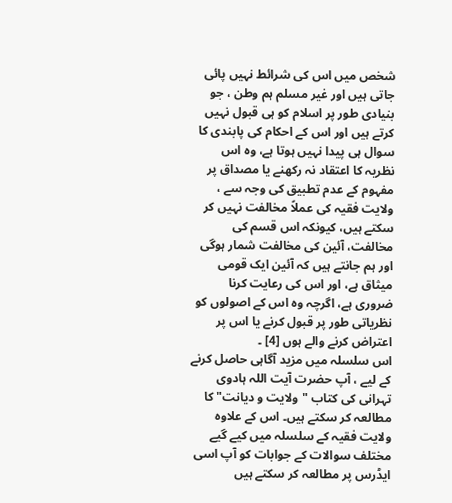شخص میں اس کی شرائط نہیں پائی جاتی ہیں اور غیر مسلم ہم وطن ، جو بنیادی طور پر اسلام کو ہی قبول نہیں کرتے ہیں اور اس کے احکام کی پابندی کا سوال ہی پیدا نہیں ہوتا ہے، وہ اس نظریہ کا اعتقاد نہ رکھنے یا مصداق پر مفہوم کے عدم تطبیق کی وجہ سے ، ولایت فقیہ کی عملاً مخالفت نہیں کر سکتے ہیں، کیونکہ اس قسم کی مخالفت، آئین کی مخالفت شمار ہوگی اور ہم جانتے ہیں کہ آئین ایک قومی میثاق ہے، اور اس کی رعایت کرنا ضروری ہے، اگرچہ وہ اس کے اصولوں کو نظریاتی طور پر قبول کرنے یا اس پر اعتراض کرنے والے ہوں [4] ۔
اس سلسلہ میں مزید آگاہی حاصل کرنے کے لیے ، آپ حضرت آیت اللہ ہادوی تہرانی کی کتاب "ولایت و دیانت" کا مطالعہ کر سکتے ہیں۔ اس کے علاوہ ولایت فقیہ کے سلسلہ میں کیے گیے مختلف سوالات کے جوابات کو آپ اسی ایڈرس پر مطالعہ کر سکتے ہیں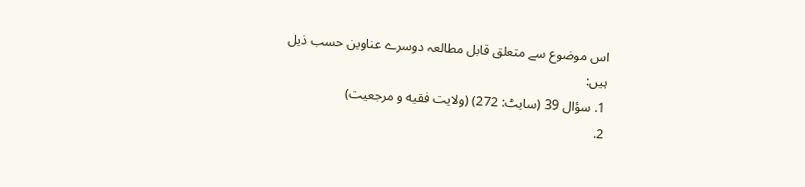اس موضوع سے متعلق قابل مطالعہ دوسرے عناوین حسب ذیل ہیں:
1. سؤال 39 (سایٹ: 272) (ولایت فقیه و مرجعیت)
2.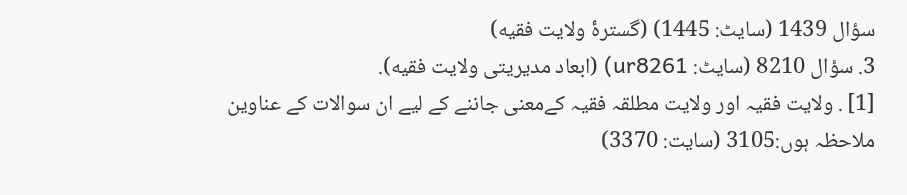سؤال 1439 (سایٹ: 1445) (گسترۀ ولایت فقیه)
3. سؤال 8210 (سایٹ: ur8261) (ابعاد مدیریتی ولایت فقیه).
[1] . ولایت فقیہ اور ولایت مطلقہ فقیہ کےمعنی جاننے کے لیے ان سوالات کے عناوین ملاحظہ ہوں:3105 (سایت: 3370)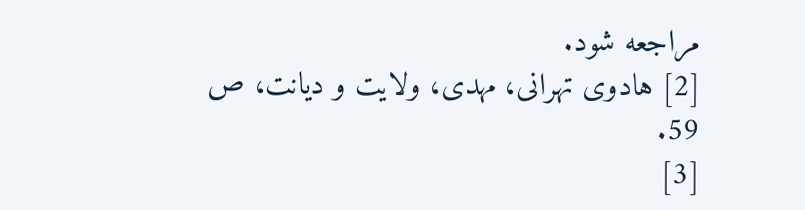مراجعه شود.
[2] هادوی تهرانی، مهدی، ولایت و دیانت، ص 59.
[3]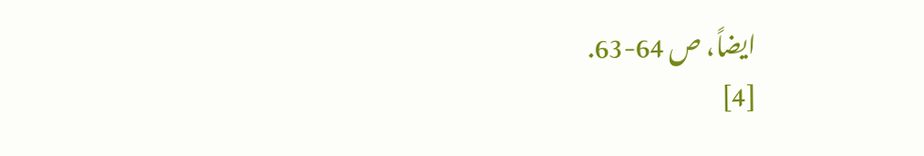ایضاً، ص 64-63.
[4]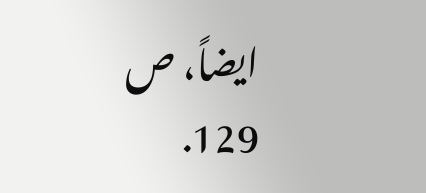ایضاً، ص 129.